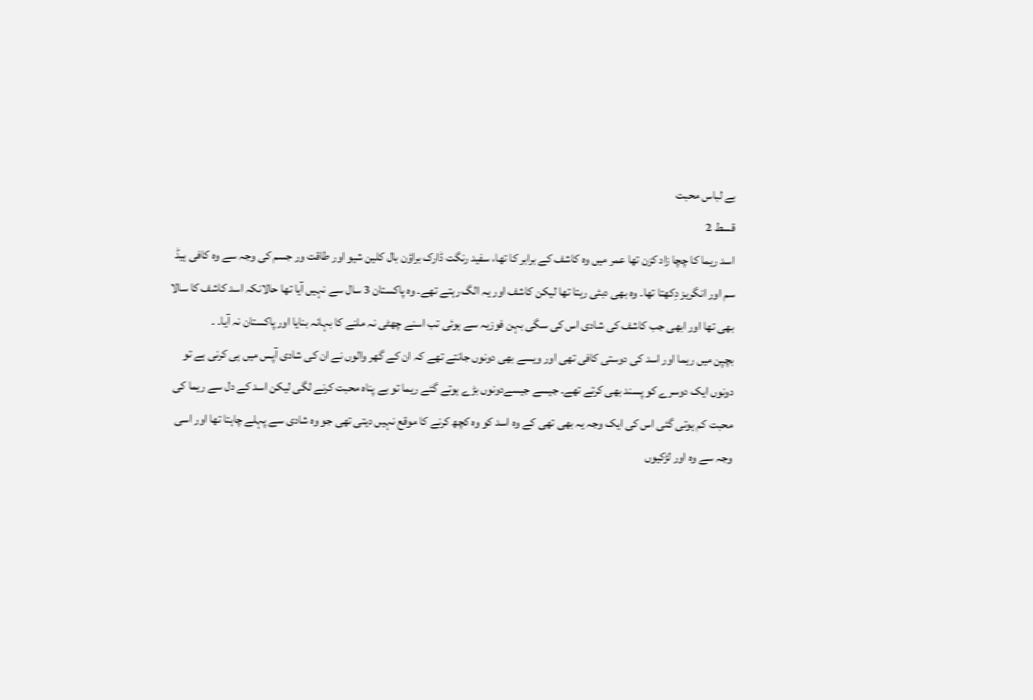بے لباس محبت
قسط 2
اسد ریما کا چچا زاد کزن تھا عمر میں وہ کاشف کے برابر کا تھا، سفید رنگت ڈارک براؤن بال کلین شیو اور طاقت ور جسم کی وجہ سے وہ کافی ہیڈ سم اور انگریز دِکھتا تھا۔ وہ بھی دبئی رہتا تھا لیکن کاشف اور یہ الگ رہتے تھے۔ وہ پاکستان 3 سال سے نہیں آیا تھا حالانکہ اسد کاشف کا سالا بھی تھا اور ابھی جب کاشف کی شادی اس کی سگی بہن فوزیہ سے ہوئی تب اسنے چھٹی نہ ملنے کا بہانہ بنایا اور پاکستان نہ آیا۔ ۔
بچپن میں ریما اور اسد کی دوستی کافی تھی اور ویسے بھی دونوں جانتے تھے کہ ان کے گھر والوں نے ان کی شادی آپس میں ہی کرنی ہے تو دونوں ایک دوسرے کو پسند بھی کرتے تھے۔ جیسے جیسےدونوں بڑے ہوتے گئے ریما تو بے پناہ محبت کرنے لگی لیکن اسد کے دل سے ریما کی محبت کم ہوتی گئی اس کی ایک وجہ یہ بھی تھی کے وہ اسد کو وہ کچھ کرنے کا موقع نہیں دیتی تھی جو وہ شادی سے پہلے چاہتا تھا اور اسی وجہ سے وہ اور لڑکیوں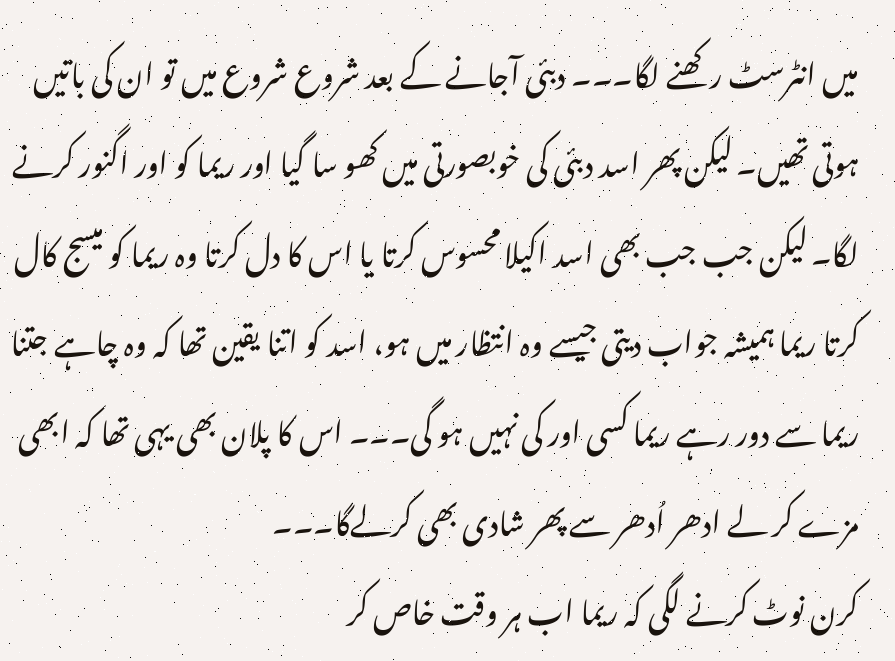میں انٹرسٹ رکھنے لگا۔۔۔ دبئی آجانے کے بعد شروع شروع میں تو ان کی باتیں ہوتی تھیں۔ لیکن پھر اسد دبئی کی خوبصورتی میں کھو سا گیا اور ریما کو اور اگنور کرنے لگا۔ لیکن جب جب بھی اسد اکیلا محسوس کرتا یا اس کا دل کرتا وہ ریما کو میسج کال کرتا ریما ہمیشہ جواب دیتی جیسے وہ انتظار میں ہو، اسد کو اتنا یقین تھا کہ وہ چاہے جتنا ریما سے دور رہے ریما کسی اور کی نہیں ہو گی۔۔۔ اس کا پلان بھی یہی تھا کہ ابھی مزے کر لے ادھر اُدھر سے پھر شادی بھی کرلےگا۔۔۔
کرن نوٹ کرنے لگی کہ ریما اب ہر وقت خاص کر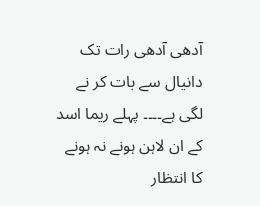آدھی آدھی رات تک دانیال سے بات کر نے لگی ہے۔۔۔۔ پہلے ریما اسد کے ان لاہن ہونے نہ ہونے کا انتظار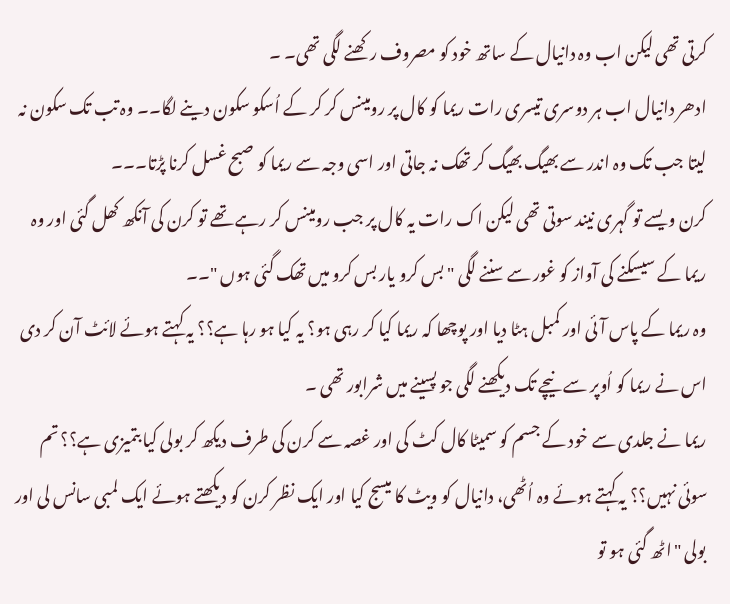کرتی تھی لیکن اب وہ دانیال کے ساتھ خود کو مصروف رکھنے لگی تھی۔ ۔
ادھر دانیال اب ہر دوسری تیسری رات ریما کو کال پر رومینس کر کر کے اُسکو سکون دینے لگا۔۔ وہ تب تک سکون نہ لیتا جب تک وہ اندر سے بھیگ بھیگ کر تھک نہ جاتی اور اسی وجہ سے ریما کو صبح غسل کرنا پڑتا۔۔۔
کرن ویسے تو گہری نیند سوتی تھی لیکن اک رات یہ کال پر جب رومینس کر رہے تھے تو کرن کی آنکھ کھل گئی اور وہ ریما کے سیسکنے کی آواز کو غور سے سننے لگی "بس کرو یار بس کرو میں تھک گئی ہوں "۔۔
وہ ریما کے پاس آئی اور کمبل ہٹا دیا اور پوچھا کہ ریما کیا کر رہی ہو؟ یہ کیا ہو رہا ہے؟؟ یہ کہتے ہوئے لائٹ آن کر دی اس نے ریما کو اُوپر سے نیچے تک دیکھنے لگی جو پسینے میں شرابور تھی ۔
ریما نے جلدی سے خود کے جسم کو سمیٹا کال کٹ کی اور غصہ سے کرن کی طرف دیکھ کر بولی کیا بتمیزی ہے؟؟ تم سوئی نہیں؟؟ یہ کہتے ہوئے وہ اُٹھی، دانیال کو ویٹ کا میسج کیا اور ایک نظر کرن کو دیکھتے ہوئے ایک لمبی سانس لی اور بولی "اٹھ گئی ہو تو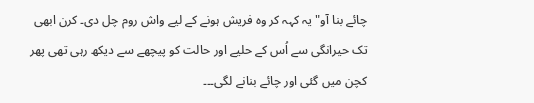چائے بنا آو" یہ کہہ کر وہ فریش ہونے کے لیے واش روم چل دی۔ کرن ابھی تک حیرانگی سے اُس کے حلیے اور حالت کو پیچھے سے دیکھ رہی تھی پھر کچن میں گئی اور چائے بنانے لگی۔۔۔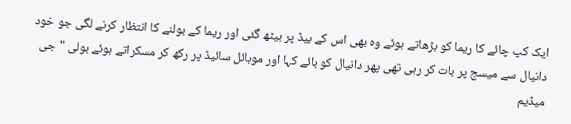ایک کپ چائے کا ریما کو بڑھاتے ہوئے وہ بھی اس کے بیڈ پر بیٹھ گئی اور ریما کے بولنے کا انتظار کرنے لگی جو خود دانیال سے میسج پر بات کر رہی تھی پھر دانیال کو بائے کہا اور موبائل سائیڈ پر رکھ کر مسکراتے ہوئے بولی "جی میڈیم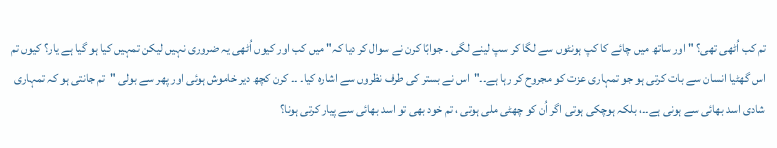تم کب اُٹھی تھی؟ " اور ساتھ میں چائے کا کپ ہونٹوں سے لگا کر سپ لینے لگی ۔ جوابًا کرن نے سوال کر دیا کہ" میں کب اور کیوں اُٹھی یہ ضروری نہیں لیکن تمہیں کیا ہو گیا ہے یار؟ کیوں تم اس گھٹیا انسان سے بات کرتی ہو جو تمہاری عزت کو مجروح کر رہا ہے۔۔"اس نے بستر کی طرف نظروں سے اشارہ کیا۔ ۔۔ کرن کچھ دیر خاموش ہوئی اور پھر سے بولی "تم جانتی ہو کہ تمہاری شادی اسد بھائی سے ہونی ہے۔۔، بلکہ ہوچکی ہوتی اگر اُن کو چھٹی ملی ہوتی ، تم خود بھی تو اسد بھائی سے پیار کرتی ہونا؟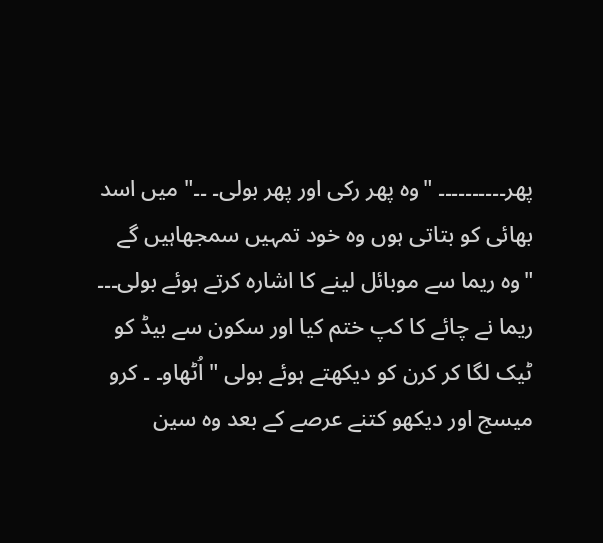پھر۔۔۔۔۔۔۔۔۔۔ "وہ پھر رکی اور پھر بولی۔ ۔۔" میں اسد بھائی کو بتاتی ہوں وہ خود تمہیں سمجھاہیں گے "وہ ریما سے موبائل لینے کا اشارہ کرتے ہوئے بولی۔۔۔
ریما نے چائے کا کپ ختم کیا اور سکون سے بیڈ کو ٹیک لگا کر کرن کو دیکھتے ہوئے بولی " اُٹھاو۔ ۔ کرو میسج اور دیکھو کتنے عرصے کے بعد وہ سین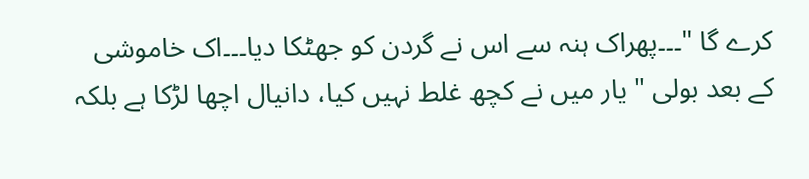کرے گا "۔۔۔پھراک ہنہ سے اس نے گردن کو جھٹکا دیا۔۔۔اک خاموشی کے بعد بولی " یار میں نے کچھ غلط نہیں کیا، دانیال اچھا لڑکا ہے بلکہ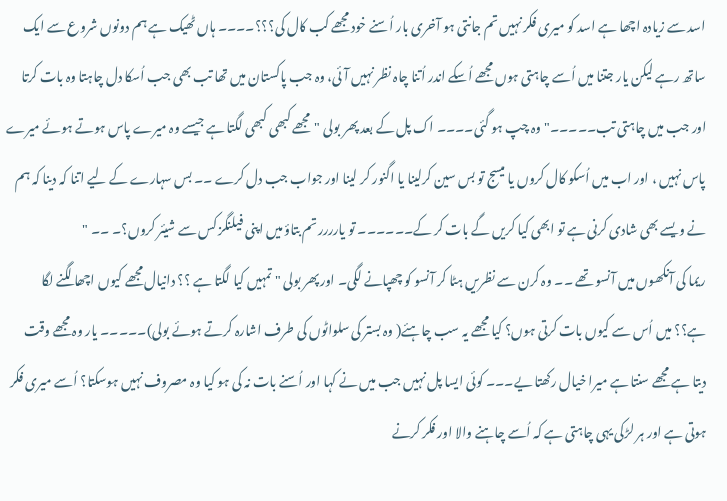اسد سے زیادہ اچھا ہے اسد کو میری فکر نہیں تم جانتی ہو آخری بار اُسنے خود مجھے کب کال کی؟؟؟۔۔۔۔ ہاں ٹھیک ہے ہم دونوں شروع سے ایک ساتھ رہے لیکن یار جتنا میں اُسے چاہتی ہوں مجھے اُسکے اندر اُتنا چاہ نظر نہیں آئی، وہ جب پاکستان میں تھا تب بھی جب اُسکا دل چاہتا وہ بات کرتا اور جب میں چاہتی تب۔۔۔۔۔" وہ چپ ہو گئی۔۔۔۔ اک پل کے بعد پھر بولی "مجھے کبھی کبھی لگتا ہے جیسے وہ میرے پاس ہوتے ہوئے میرے پاس نہیں ، اور اب میں اُسکو کال کروں یا میسج تو بس سین کرلینا یا اگنور کر لینا اور جواب جب دل کرے ۔۔ بس سہارے کے لیے اتنا کہ دینا کہ ہم نے ویسے بھی شادی کرنی ہے تو ابھی کیا کریں گے بات کر کے۔۔۔۔۔۔ تو یارررر تم بتاؤ میں اپنی فیلنگز کس سے شیئر کروں؟۔ ۔۔ "
ریما کی آنکھوں میں آنسو تھے ۔۔ وہ کرن سے نظریں ہٹا کر آنسو کو چھپانے لگی۔ اور پھر بولی " تمہیں کیا لگتا ہے ؟؟ دانیال مجھے کیوں اچھا لگنے لگا ہے؟؟ میں اُس سے کیوں بات کرتی ہوں؟ کیا مجھے یہ سب چاہئے( وہ بستر کی سلواٹوں کی طرف اشارہ کرتے ہوئے بولی)۔۔۔۔۔ یار وہ مجھے وقت دیتا ہے مجھے سنتا ہے میرا خیال رکھتا یے۔۔۔ کوئی ایسا پل نہیں جب میں نے کہا اور اُسنے بات نہ کی ہو کیا وہ مصروف نہیں ہوسکتا؟ اُسے میری فکر ہوتی ہے اور ہر لڑکی یہی چاہتی ہے کہ اُسے چاہنے والا اور فکر کرنے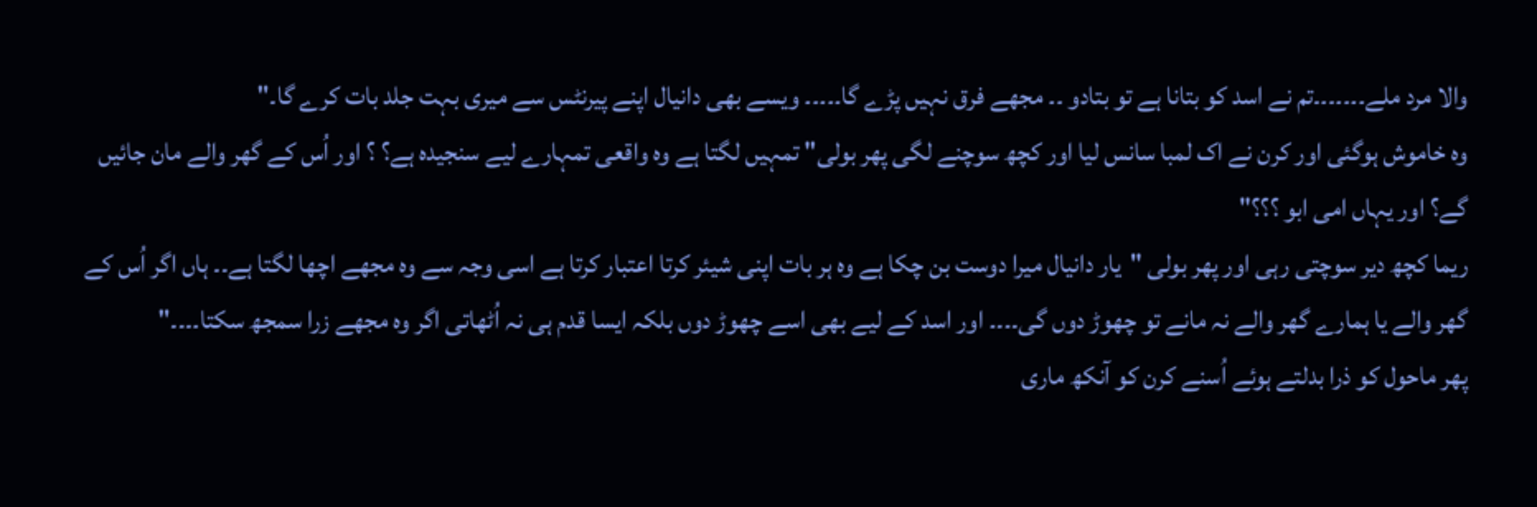والا مرد ملے۔۔۔۔۔۔۔تم نے اسد کو بتانا ہے تو بتادو ۔۔ مجھے فرق نہیں پڑے گا۔۔۔۔۔ ویسے بھی دانیال اپنے پیرنٹس سے میری بہت جلد بات کرے گا۔"
وہ خاموش ہوگئی اور کرن نے اک لمبا سانس لیا اور کچھ سوچنے لگی پھر بولی" تمہیں لگتا ہے وہ واقعی تمہارے لیے سنجیدہ ہے؟ ؟ اور اُس کے گھر والے مان جائیں گے؟ اور یہاں امی ابو ؟؟؟"
ریما کچھ دیر سوچتی رہی اور پھر بولی "یار دانیال میرا دوست بن چکا ہے وہ ہر بات اپنی شیئر کرتا اعتبار کرتا ہے اسی وجہ سے وہ مجھے اچھا لگتا ہے۔۔ ہاں اگر اُس کے گھر والے یا ہمارے گھر والے نہ مانے تو چھوڑ دوں گی۔۔۔۔ اور اسد کے لیے بھی اسے چھوڑ دوں بلکہ ایسا قدم ہی نہ اُٹھاتی اگر وہ مجھے زرا سمجھ سکتا۔۔۔۔"
پھر ماحول کو ذرا بدلتے ہوئے اُسنے کرن کو آنکھ ماری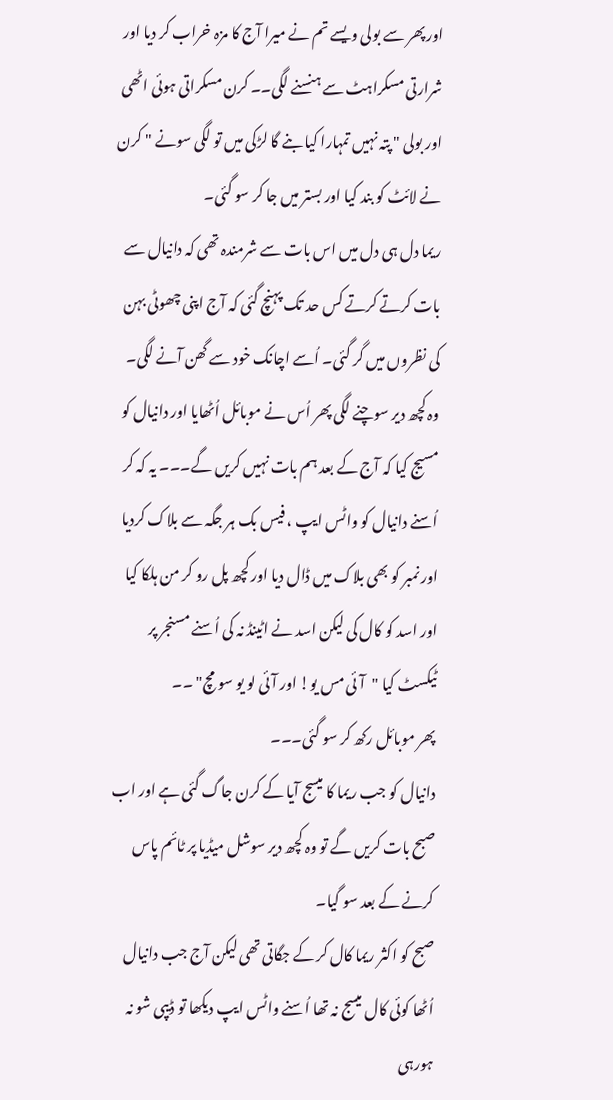اور پھر سے بولی ویسے تم نے میرا آج کا مزہ خراب کر دیا اور شرارتی مسکراہٹ سے ہنسنے لگی۔۔ کرن مسکراتی ہوئی اٹھی اور بولی " پتہ نہیں تمہارا کیا بنے گا لڑکی میں تو لگی سونے " کرن نے لائٹ کو بند کیا اور بستر میں جا کر سو گئی۔
ریما دل ہی دل میں اس بات سے شرمندہ تھی کہ دانیال سے بات کرتے کرتے کس حد تک پہنچ گئی کہ آج اپنی چھوٹی بہن کی نظروں میں گر گئی۔ اُسے اچانک خود سے گھن آنے لگی۔ وہ کچھ دیر سوچنے لگی پھر اُس نے موبائل اُٹھایا اور دانیال کو مسیج کیا کہ آج کے بعد ہم بات نہیں کریں گے۔۔۔ یہ کہ کر اُسنے دانیال کو واٹس ایپ ، فیس بک ہر جگہ سے بلاک کردیا اور نمبر کو بھی بلاک میں ڈال دیا اور کچھ پل رو کر من ہلکا کیا اور اسد کو کال کی لیکن اسد نے اٹینڈ نہ کی اُسنے مسنجر پر ٹیکسٹ کیا "آئی مس یو! اور آئی لو یو سو مچ" ۔۔
پھر موبائل رکھ کر سو گئی۔۔۔
دانیال کو جب ریما کا میسج آیا کے کرن جاگ گئی ہے اور اب صبح بات کریں گے تو وہ کچھ دیر سوشل میڈیا پر ٹائم پاس کرنے کے بعد سو گیا۔
صبح کو اکثر ریما کال کر کے جگاتی تھی لیکن آج جب دانیال اُٹھا کوئی کال میسج نہ تھا اُسنے واٹس ایپ دیکھا تو ڈیپی شو نہ ہورہی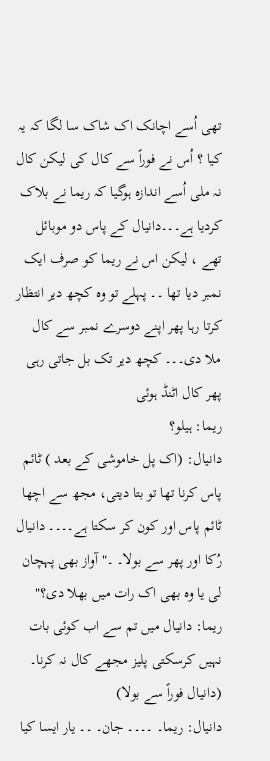تھی اُسے اچانک اک شاک سا لگا کہ یہ کیا ؟ اُس نے فوراً سے کال کی لیکن کال نہ ملی اُسے اندازہ ہوگیا کہ ریما نے بلاک کردیا ہے۔۔۔دانیال کے پاس دو موبائل تھے ، لیکن اس نے ریما کو صرف ایک نمبر دیا تھا ۔۔ پہلے تو وہ کچھ دیر انتظار کرتا رہا پھر اپنے دوسرے نمبر سے کال ملا دی۔۔۔ کچھ دیر تک بل جاتی رہی پھر کال اٹنڈ ہوئی
ریما: ہیلو؟
دانیال: (اک پل خاموشی کے بعد ) ٹائم پاس کرنا تھا تو بتا دیتی، مجھ سے اچھا ٹائم پاس اور کون کر سکتا ہے۔۔۔۔ دانیال رُکا اور پھر سے بولا۔ ۔"آواز بھی پہچان لی یا وہ بھی اک رات میں بھلا دی؟"
ریما: دانیال میں تم سے اب کوئی بات نہیں کرسکتی پلیز مجھے کال نہ کرنا۔
(دانیال فوراً سے بولا)
دانیال: ریما۔ ۔۔۔۔ جان۔ ۔۔ یار ایسا کیا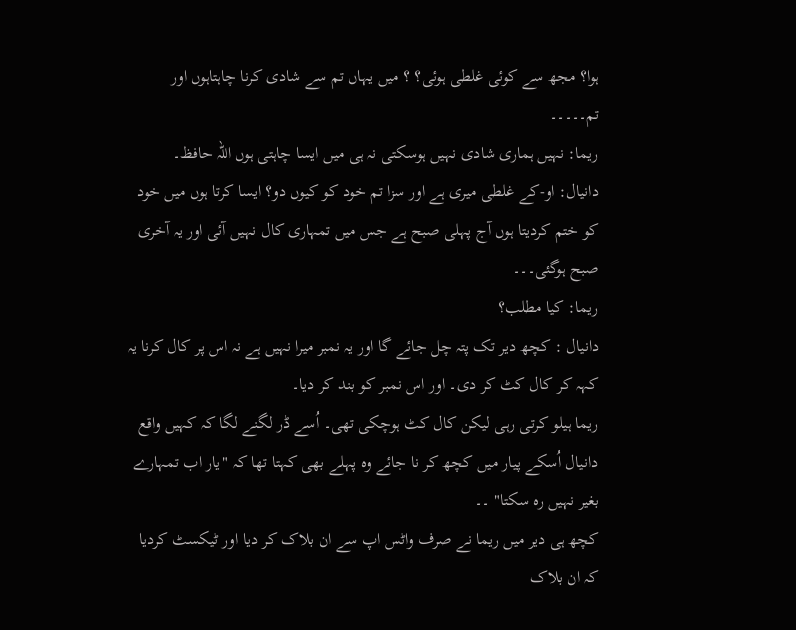ہوا؟ مجھ سے کوئی غلطی ہوئی؟ ؟ میں یہاں تم سے شادی کرنا چاہتاہوں اور تم۔۔۔۔۔
ریما: نہیں ہماری شادی نہیں ہوسکتی نہ ہی میں ایسا چاہتی ہوں اللہ حافظ۔
دانیال: او-کے غلطی میری ہے اور سزا تم خود کو کیوں دو؟ ایسا کرتا ہوں میں خود کو ختم کردیتا ہوں آج پہلی صبح ہے جس میں تمہاری کال نہیں آئی اور یہ آخری صبح ہوگئی۔۔۔
ریما: کیا مطلب؟
دانیال : کچھ دیر تک پتہ چل جائے گا اور یہ نمبر میرا نہیں ہے نہ اس پر کال کرنا یہ کہہ کر کال کٹ کر دی۔ اور اس نمبر کو بند کر دیا۔
ریما ہیلو کرتی رہی لیکن کال کٹ ہوچکی تھی۔ اُسے ڈر لگنے لگا کہ کہیں واقع دانیال اُسکے پیار میں کچھ کر نا جائے وہ پہلے بھی کہتا تھا کہ "یار اب تمہارے بغیر نہیں رہ سکتا" ۔۔
کچھ ہی دیر میں ریما نے صرف واٹس اپ سے ان بلاک کر دیا اور ٹیکسٹ کردیا کہ ان بلاک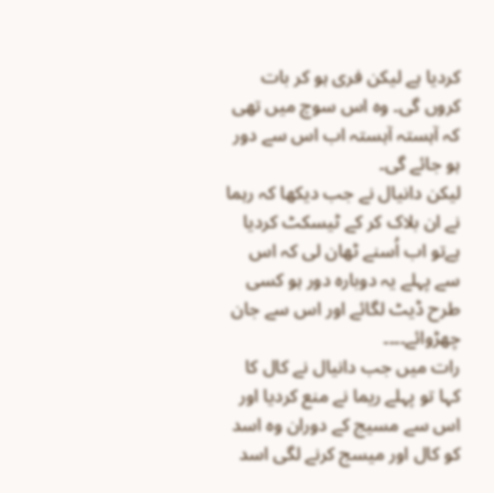کردیا ہے لیکن فری ہو کر بات کروں گی۔ وہ اس سوچ میں تھی کہ آہستہ آہستہ اب اس سے دور ہو جائے گی۔
لیکن دانیال نے جب دیکھا کہ رہما نے ان بلاک کر کے ٹیسکٹ کردیا ہےتو اب اُسنے ٹھان لی کہ اس سے پہلے یہ دوبارہ دور ہو کسی طرح ڈیٹ لگائے اور اس سے جان چھڑوائے۔۔۔۔
رات میں جب دانیال نے کال کا کہا تو پہلے ریما نے منع کردیا اور اس سے مسیج کے دوران وہ اسد کو کال اور میسج کرنے لگی اسد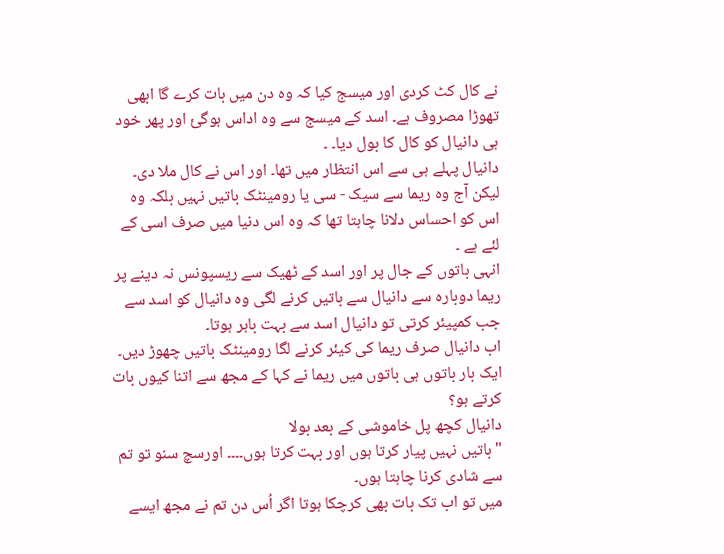نے کال کٹ کردی اور میسج کیا کہ وہ دن میں بات کرے گا ابھی تھوڑا مصروف ہے۔ اسد کے میسج سے وہ اداس ہوگئ اور پھر خود ہی دانیال کو کال کا بول دیا۔ ۔
دانیال پہلے ہی سے اس انتظار میں تھا۔ اور اس نے کال ملا دی۔ لیکن آج وہ ریما سے سیک - سی یا رومینٹک باتیں نہیں بلکہ وہ اس کو احساس دلانا چاہتا تھا کہ وہ اس دنیا میں صرف اسی کے لئے ہے ۔
انہی باتوں کے جال پر اور اسد کے ٹھیک سے ریسپونس نہ دینے پر ریما دوبارہ سے دانیال سے باتیں کرنے لگی وہ دانیال کو اسد سے جب کمپیئر کرتی تو دانیال اسد سے بہت باہر ہوتا۔
اب دانیال صرف ریما کی کیئر کرنے لگا رومینٹک باتیں چھوڑ دیں۔ ایک بار باتوں ہی باتوں میں ریما نے کہا کے مجھ سے اتنا کیوں بات کرتے ہو؟
دانیال کچھ پل خاموشی کے بعد بولا
" باتیں نہیں پیار کرتا ہوں اور بہت کرتا ہوں۔۔۔۔ اورسچ سنو تو تم سے شادی کرنا چاہتا ہوں۔
میں تو اب تک بات بھی کرچکا ہوتا اگر اُس دن تم نے مجھ ایسے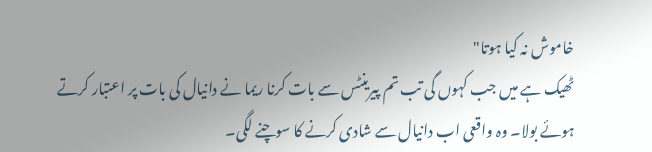خاموش نہ کیا ہوتا"
ٹھیک ہے میں جب کہوں گی تب تم پیرینٹس سے بات کرنا ریما نے دانیال کی بات پر اعتبار کرتے ہوئے بولا۔ وہ واقعی اب دانیال سے شادی کرنے کا سوچنے لگی۔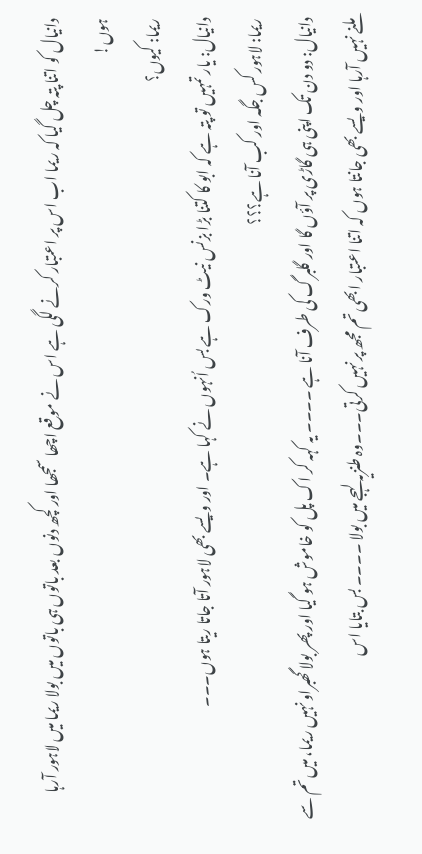دانیال کو اتنا پتہ چل گیا کہ ریما اب اس پر اعتبار کرنے لگی ہے اس نے موقع اچھا سمجھا اور کچھ دنوں بعد باتوں ہی باتوں میں بولا ریما میں لاہور آرہا ہوں!
ریما: کیوں؟
دانیال: یار تمہیں تو پتہ ہے کہ ابو کا کتنا بڑا بزنس نیٹ ورک ہے بس اُنہوں نے کہا ہے۔ اور ویسے بھی لاہور آتا جاتا ریتا ہوں۔۔۔
ریما: لاہور کس جگہ اور کب آنا ہے؟؟؟
دانیال: دو دن تک اپنی ہی گاڑی پر آؤں گا اور گلبرگ کی طرف آنا ہے ۔۔۔۔ یہ کہہ کر اک پل کو خاموش ہو گیا اور پھر بولا گھبراو نہیں ریما، میں تم سے ملنے نہیں آرہا اور ویسے بھی جانتا ہوں کہ اتنا اعتبار ابھی تم مجھ پر نہیں کرتی۔۔۔وہ طنزیہ لہجے میں بولا ۔۔۔۔ بس بتایا اس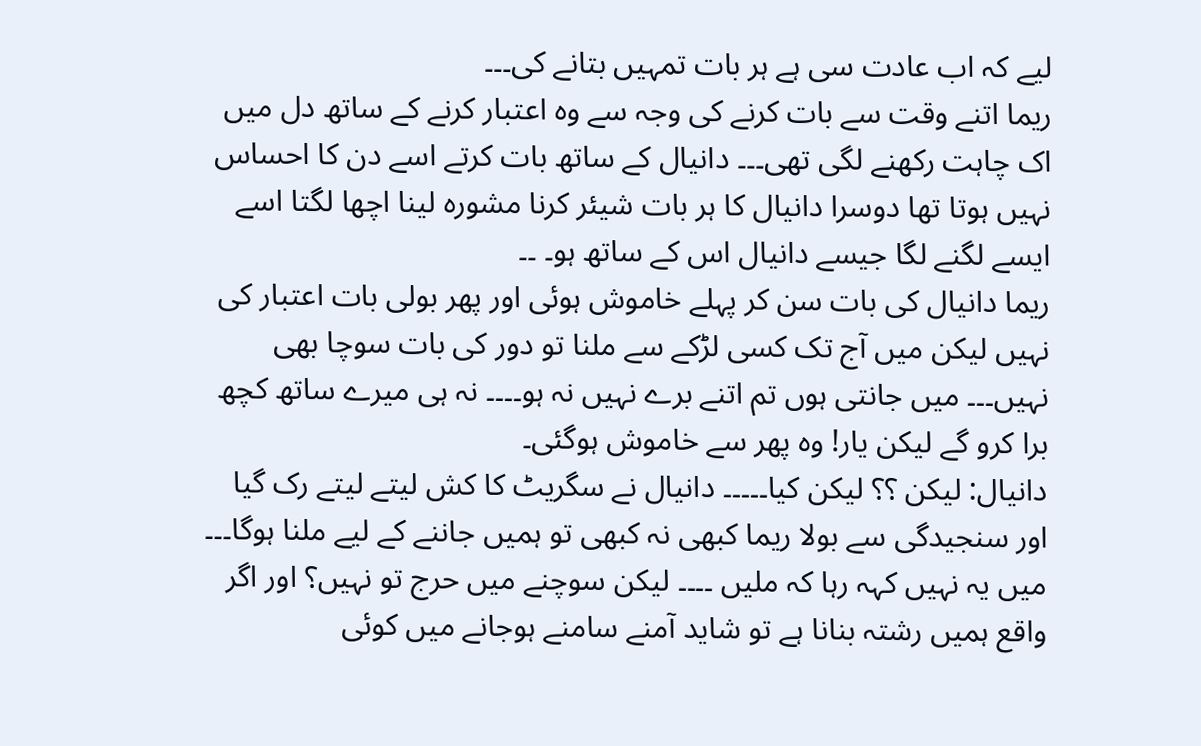لیے کہ اب عادت سی ہے ہر بات تمہیں بتانے کی۔۔۔
ریما اتنے وقت سے بات کرنے کی وجہ سے وہ اعتبار کرنے کے ساتھ دل میں اک چاہت رکھنے لگی تھی۔۔۔ دانیال کے ساتھ بات کرتے اسے دن کا احساس نہیں ہوتا تھا دوسرا دانیال کا ہر بات شیئر کرنا مشورہ لینا اچھا لگتا اسے ایسے لگنے لگا جیسے دانیال اس کے ساتھ ہو۔ ۔۔
ریما دانیال کی بات سن کر پہلے خاموش ہوئی اور پھر بولی بات اعتبار کی نہیں لیکن میں آج تک کسی لڑکے سے ملنا تو دور کی بات سوچا بھی نہیں۔۔۔ میں جانتی ہوں تم اتنے برے نہیں نہ ہو۔۔۔۔ نہ ہی میرے ساتھ کچھ برا کرو گے لیکن یار! وہ پھر سے خاموش ہوگئی۔
دانیال: لیکن ؟؟ لیکن کیا۔۔۔۔۔ دانیال نے سگریٹ کا کش لیتے لیتے رک گیا اور سنجیدگی سے بولا ریما کبھی نہ کبھی تو ہمیں جاننے کے لیے ملنا ہوگا۔۔۔ میں یہ نہیں کہہ رہا کہ ملیں ۔۔۔۔ لیکن سوچنے میں حرج تو نہیں؟ اور اگر واقع ہمیں رشتہ بنانا ہے تو شاید آمنے سامنے ہوجانے میں کوئی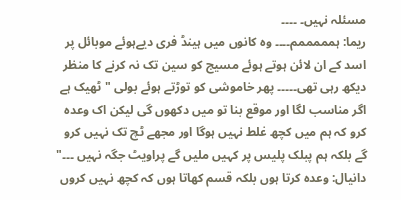مسئلہ نہیں۔ ۔۔۔۔
ریما: ہمممممم۔۔۔۔ وہ کانوں میں ہینڈ فری دیےہوئے موبائل پر اسد کے ان لائن ہوتے ہوئے مسیج کو سین تک نہ کرنے کا منظر دیکھ رہی تھی۔۔۔۔۔ پھر خاموشی کو توڑتے ہوئے بولی "ٹھیک ہے اگر مناسب لگا اور موقع بنا تو میں دکھوں گی لیکن اک وعدہ کرو کہ ہم میں کچھ غلط نہیں ہوگا اور مجھے ٹچ تک نہیں کرو گے بلکہ ہم پبلک پلیس پر کہیں ملیں گے پراویٹ جگہ نہیں ۔۔۔"
دانیال: وعدہ کرتا ہوں بلکہ قسم کھاتا ہوں کہ کچھ نہیں کروں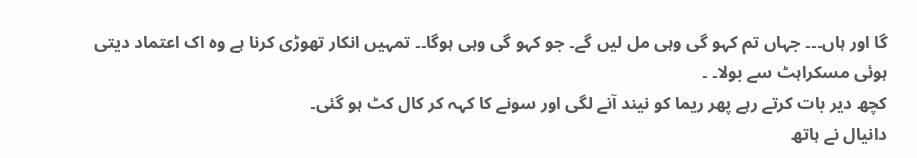گا اور ہاں۔۔۔ جہاں تم کہو گی وہی مل لیں گے۔ جو کہو گی وہی ہوگا۔۔ تمہیں انکار تھوڑی کرنا ہے وہ اک اعتماد دیتی ہوئی مسکراہٹ سے بولا۔ ۔
کچھ دیر بات کرتے رہے پھر ریما کو نیند آنے لگی اور سونے کا کہہ کر کال کٹ ہو گئی۔
دانیال نے ہاتھ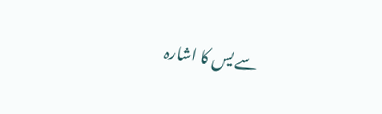سے یس کا اشارہ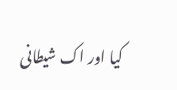کیا اور اک شیطانی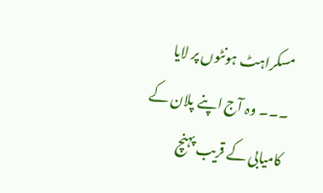مسکراہٹ ہونٹوں پر لایا ۔۔۔ وہ آج اپنے پلان کے کامیابی کے قریب پہنچ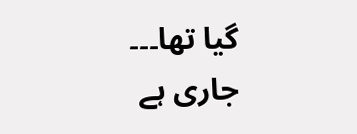گیا تھا۔۔۔
جاری ہے